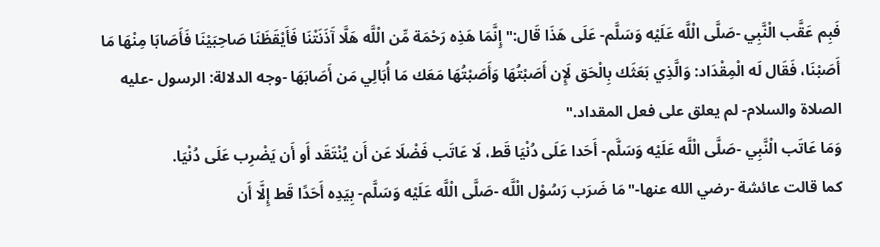فَبِم عَقَّب الْنَّبِي -صَلَّى الْلَّه عَلَيْه وَسَلَّم- عَلَى هَذَا قَال:"إِنَّمَا هَذِه رَحْمَة مِّن الْلَّه هَلَّا آَذَنَتْنَا فَأَيْقَظَنَا صَاحِبَيْنَا فَأَصَابَا مِنْهَا مَا أَصَبْنَا، فَقَال لَه الْمِقْدَاد: وَالَّذِي بَعَثَك بِالْحَق لَإِن أَصَبْتُهَا وَأَصَبْتُهَا مَعَك مَا أُبَالِي مَن أَصَابَهَا -وجه الدلالة: الرسول -عليه الصلاة والسلام- لم يعلق على فعل المقداد."
وَمَا عَاتَب الْنَّبِي -صَلَّى الْلَّه عَلَيْه وَسَلَّم- أَحَدا عَلَى دُنْيَا قَط، لَا عَاتَب فَضْلَا عَن أَن يُنْتَقَد أَو أَن يَضْرِب عَلَى دُنْيَا.
كما قالت عائشة -رضي الله عنها-"مَا ضَرَب رَسُوْل الْلَّه -صَلَّى الْلَّه عَلَيْه وَسَلَّم- بِيَدِه أَحَدًا قَط إِلَّا أَن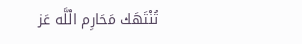تُنْتَهَك مَحَارِم الْلَّه عَز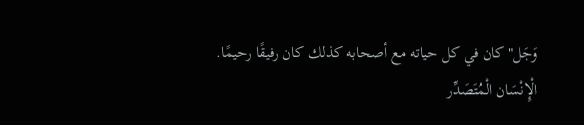وَجَل"كان في كل حياته مع أصحابه كذلك كان رفيقًا رحيمًا.
الْإِنْسَان الْمُتَصَدِّر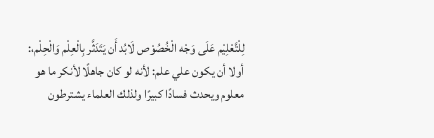لِلْتَّعْلِيْم عَلَى وَجْه الْخُصُوْص لَابُد أَن يَتَدَثَّر بِالْعِلْم وَالْحِلْم،:
أولا أن يكون علي علم: لأنه لو كان جاهلًا لأنكر ما هو معلوم ويحدث فسادًا كبيرًا ولذلك العلماء يشترطون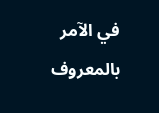في الآمر بالمعروف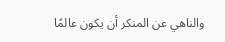والناهي عن المنكر أن يكون عالمًا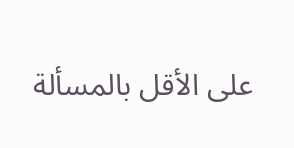على الأقل بالمسألة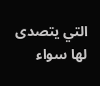التي يتصدى لها سواء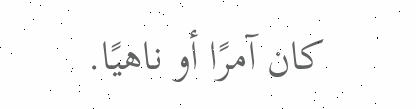كان آمرًا أو ناهيًا.